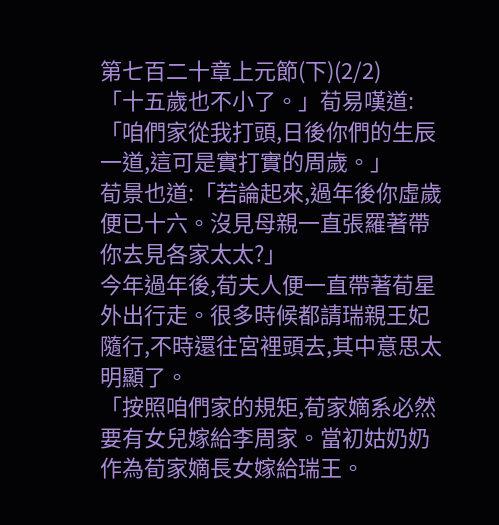第七百二十章上元節(下)(2/2)
「十五歲也不小了。」荀易嘆道:「咱們家從我打頭,日後你們的生辰一道,這可是實打實的周歲。」
荀景也道:「若論起來,過年後你虛歲便已十六。沒見母親一直張羅著帶你去見各家太太?」
今年過年後,荀夫人便一直帶著荀星外出行走。很多時候都請瑞親王妃隨行,不時還往宮裡頭去,其中意思太明顯了。
「按照咱們家的規矩,荀家嫡系必然要有女兒嫁給李周家。當初姑奶奶作為荀家嫡長女嫁給瑞王。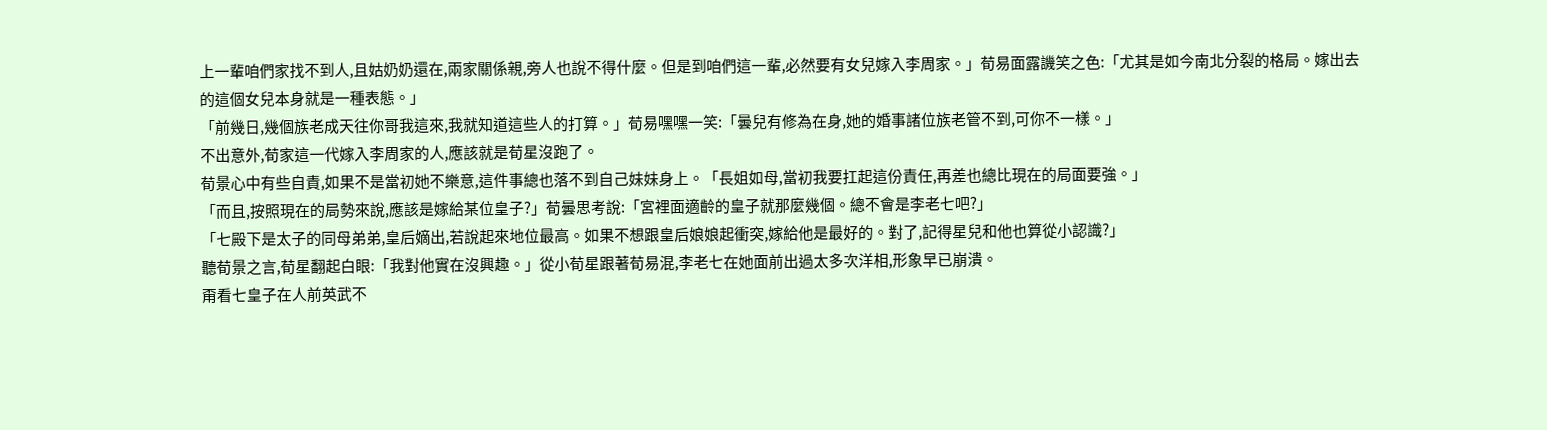上一輩咱們家找不到人,且姑奶奶還在,兩家關係親,旁人也說不得什麼。但是到咱們這一輩,必然要有女兒嫁入李周家。」荀易面露譏笑之色:「尤其是如今南北分裂的格局。嫁出去的這個女兒本身就是一種表態。」
「前幾日,幾個族老成天往你哥我這來,我就知道這些人的打算。」荀易嘿嘿一笑:「曇兒有修為在身,她的婚事諸位族老管不到,可你不一樣。」
不出意外,荀家這一代嫁入李周家的人,應該就是荀星沒跑了。
荀景心中有些自責,如果不是當初她不樂意,這件事總也落不到自己妹妹身上。「長姐如母,當初我要扛起這份責任,再差也總比現在的局面要強。」
「而且,按照現在的局勢來說,應該是嫁給某位皇子?」荀曇思考說:「宮裡面適齡的皇子就那麼幾個。總不會是李老七吧?」
「七殿下是太子的同母弟弟,皇后嫡出,若說起來地位最高。如果不想跟皇后娘娘起衝突,嫁給他是最好的。對了,記得星兒和他也算從小認識?」
聽荀景之言,荀星翻起白眼:「我對他實在沒興趣。」從小荀星跟著荀易混,李老七在她面前出過太多次洋相,形象早已崩潰。
甭看七皇子在人前英武不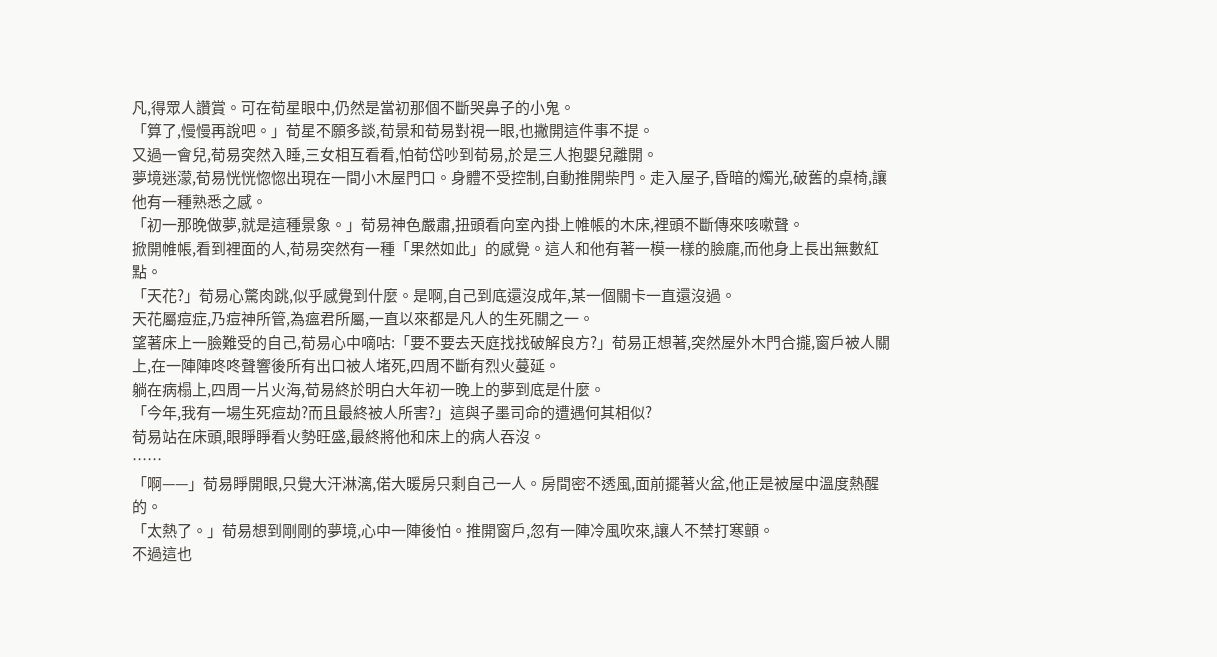凡,得眾人讚賞。可在荀星眼中,仍然是當初那個不斷哭鼻子的小鬼。
「算了,慢慢再說吧。」荀星不願多談,荀景和荀易對視一眼,也撇開這件事不提。
又過一會兒,荀易突然入睡,三女相互看看,怕荀岱吵到荀易,於是三人抱嬰兒離開。
夢境迷濛,荀易恍恍惚惚出現在一間小木屋門口。身體不受控制,自動推開柴門。走入屋子,昏暗的燭光,破舊的桌椅,讓他有一種熟悉之感。
「初一那晚做夢,就是這種景象。」荀易神色嚴肅,扭頭看向室內掛上帷帳的木床,裡頭不斷傳來咳嗽聲。
掀開帷帳,看到裡面的人,荀易突然有一種「果然如此」的感覺。這人和他有著一模一樣的臉龐,而他身上長出無數紅點。
「天花?」荀易心驚肉跳,似乎感覺到什麼。是啊,自己到底還沒成年,某一個關卡一直還沒過。
天花屬痘症,乃痘神所管,為瘟君所屬,一直以來都是凡人的生死關之一。
望著床上一臉難受的自己,荀易心中嘀咕:「要不要去天庭找找破解良方?」荀易正想著,突然屋外木門合攏,窗戶被人關上,在一陣陣咚咚聲響後所有出口被人堵死,四周不斷有烈火蔓延。
躺在病榻上,四周一片火海,荀易終於明白大年初一晚上的夢到底是什麼。
「今年,我有一場生死痘劫?而且最終被人所害?」這與子墨司命的遭遇何其相似?
荀易站在床頭,眼睜睜看火勢旺盛,最終將他和床上的病人吞沒。
……
「啊——」荀易睜開眼,只覺大汗淋漓,偌大暖房只剩自己一人。房間密不透風,面前擺著火盆,他正是被屋中溫度熱醒的。
「太熱了。」荀易想到剛剛的夢境,心中一陣後怕。推開窗戶,忽有一陣冷風吹來,讓人不禁打寒顫。
不過這也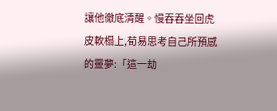讓他徹底清醒。慢吞吞坐回虎皮軟榻上,荀易思考自己所預感的靈夢:「這一劫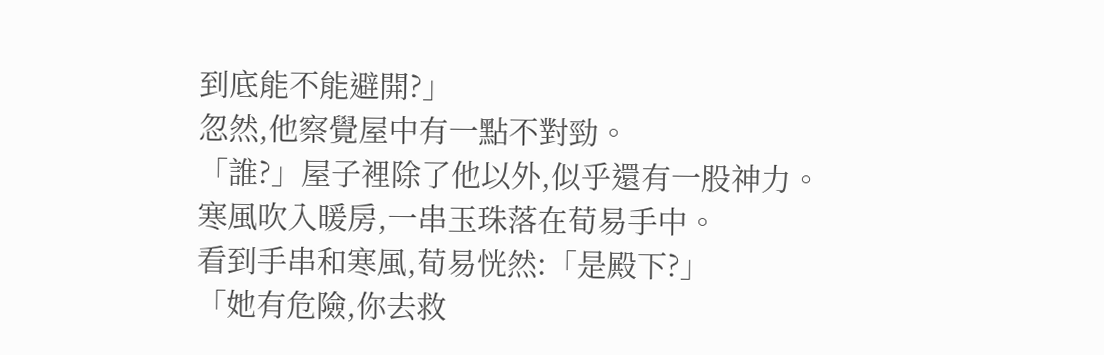到底能不能避開?」
忽然,他察覺屋中有一點不對勁。
「誰?」屋子裡除了他以外,似乎還有一股神力。
寒風吹入暖房,一串玉珠落在荀易手中。
看到手串和寒風,荀易恍然:「是殿下?」
「她有危險,你去救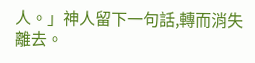人。」神人留下一句話,轉而消失離去。